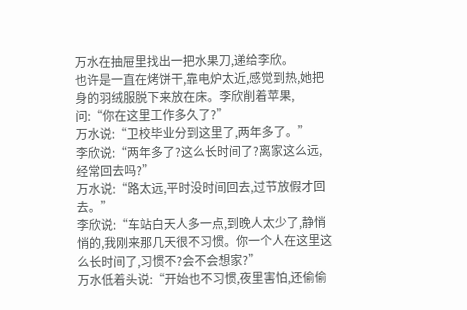万水在抽屉里找出一把水果刀,递给李欣。
也许是一直在烤饼干,靠电炉太近,感觉到热,她把身的羽绒服脱下来放在床。李欣削着苹果,问:“你在这里工作多久了?”
万水说:“卫校毕业分到这里了,两年多了。”
李欣说:“两年多了?这么长时间了?离家这么远,经常回去吗?”
万水说:“路太远,平时没时间回去,过节放假才回去。”
李欣说:“车站白天人多一点,到晚人太少了,静悄悄的,我刚来那几天很不习惯。你一个人在这里这么长时间了,习惯不?会不会想家?”
万水低着头说:“开始也不习惯,夜里害怕,还偷偷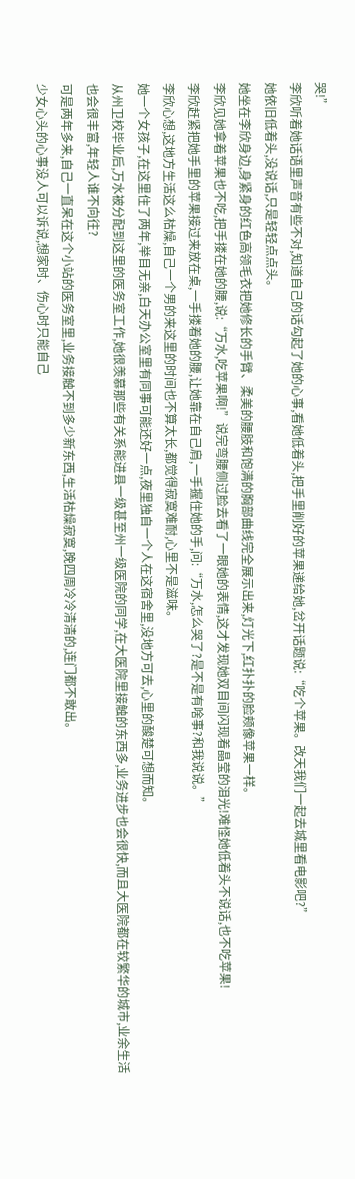哭!”
李欣听着她话语里声音有些不对,知道自己的话勾起了她的心事,看她低着头,把手里削好的苹果递给她,岔开话题说:“吃个苹果。改天我们一起去城里看电影吧?”
她依旧低着头,没说话,只是轻轻点点头。
她坐在李欣身边,身紧身的红色高领毛衣把她修长的手臂、柔美的腰肢和饱满的胸部曲线完全展示出来,灯光下,红扑扑的脸颊像苹果一样。
李欣见她拿着苹果也不吃,把手搂在她的腰,说:“万水,吃苹果啊!”说完弯腰侧过脸去看了一眼她的表情,这才发现她双目间闪现着晶莹的泪光!难怪她低着头不说话,也不吃苹果!
李欣赶紧把她手里的苹果接过来放在桌,一手搂着她的腰,让她靠在自己肩,一手握住她的手,问:“万水,怎么哭了?是不是有啥事?和我说说。”
李欣心想,这地方生活这么枯燥,自己一个男的来这里的时间也不算太长,都觉得寂寞难耐,心里不是滋味。
她一个女孩子,在这里住了两年,举目无亲,白天办公室里有同事可能还好一点,夜里独自一个人在这宿舍里,没地方可去,心里的酸楚可想而知。
从州卫校毕业后,万水被分配到这里的医务室工作,她很羡慕那些有关系能进县一级甚至州一级医院的同学,在大医院里接触的东西多,业务进步也会很快,而且大医院都在较繁华的城市,业余生活也会很丰富,年轻人谁不向往?
可是两年多来,自己一直呆在这个小站的医务室里,业务接触不到多少新东西,生活枯燥寂寞,晚四周冷冷清清的,连门都不敢出。
少女心头的心事没人可以诉说,想家时、伤心时只能自己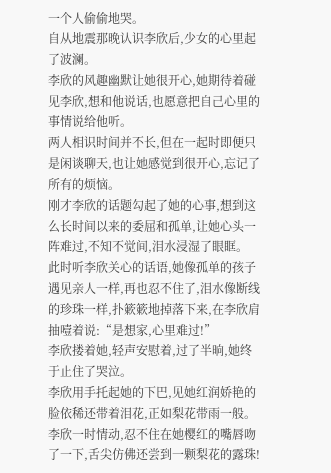一个人偷偷地哭。
自从地震那晚认识李欣后,少女的心里起了波澜。
李欣的风趣幽默让她很开心,她期待着碰见李欣,想和他说话,也愿意把自己心里的事情说给他听。
两人相识时间并不长,但在一起时即便只是闲谈聊天,也让她感觉到很开心,忘记了所有的烦恼。
刚才李欣的话题勾起了她的心事,想到这么长时间以来的委屈和孤单,让她心头一阵难过,不知不觉间,泪水浸湿了眼眶。
此时听李欣关心的话语,她像孤单的孩子遇见亲人一样,再也忍不住了,泪水像断线的珍珠一样,扑簌簌地掉落下来,在李欣肩抽噎着说:“是想家,心里难过!”
李欣搂着她,轻声安慰着,过了半晌,她终于止住了哭泣。
李欣用手托起她的下巴,见她红润娇艳的脸依稀还带着泪花,正如梨花带雨一般。
李欣一时情动,忍不住在她樱红的嘴唇吻了一下,舌尖仿佛还尝到一颗梨花的露珠!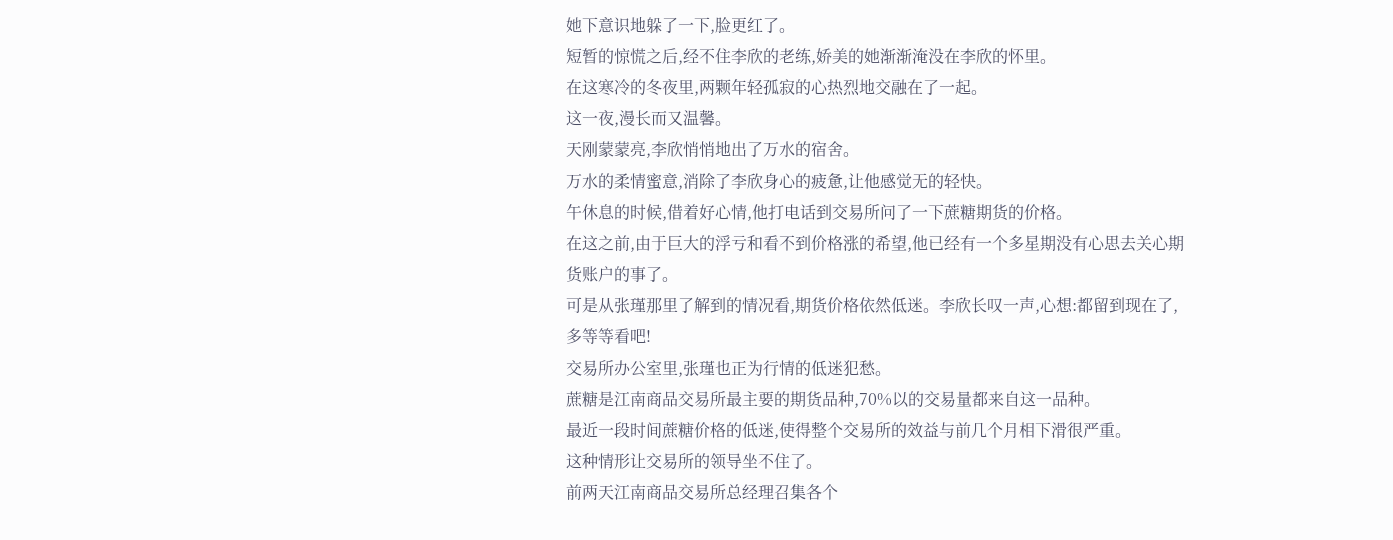她下意识地躲了一下,脸更红了。
短暂的惊慌之后,经不住李欣的老练,娇美的她渐渐淹没在李欣的怀里。
在这寒冷的冬夜里,两颗年轻孤寂的心热烈地交融在了一起。
这一夜,漫长而又温馨。
天刚蒙蒙亮,李欣悄悄地出了万水的宿舍。
万水的柔情蜜意,消除了李欣身心的疲惫,让他感觉无的轻快。
午休息的时候,借着好心情,他打电话到交易所问了一下蔗糖期货的价格。
在这之前,由于巨大的浮亏和看不到价格涨的希望,他已经有一个多星期没有心思去关心期货账户的事了。
可是从张瑾那里了解到的情况看,期货价格依然低迷。李欣长叹一声,心想:都留到现在了,多等等看吧!
交易所办公室里,张瑾也正为行情的低迷犯愁。
蔗糖是江南商品交易所最主要的期货品种,70%以的交易量都来自这一品种。
最近一段时间蔗糖价格的低迷,使得整个交易所的效益与前几个月相下滑很严重。
这种情形让交易所的领导坐不住了。
前两天江南商品交易所总经理召集各个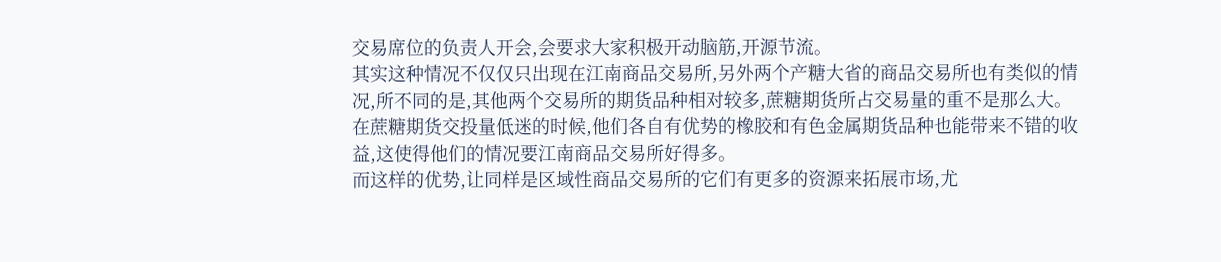交易席位的负责人开会,会要求大家积极开动脑筋,开源节流。
其实这种情况不仅仅只出现在江南商品交易所,另外两个产糖大省的商品交易所也有类似的情况,所不同的是,其他两个交易所的期货品种相对较多,蔗糖期货所占交易量的重不是那么大。
在蔗糖期货交投量低迷的时候,他们各自有优势的橡胶和有色金属期货品种也能带来不错的收益,这使得他们的情况要江南商品交易所好得多。
而这样的优势,让同样是区域性商品交易所的它们有更多的资源来拓展市场,尤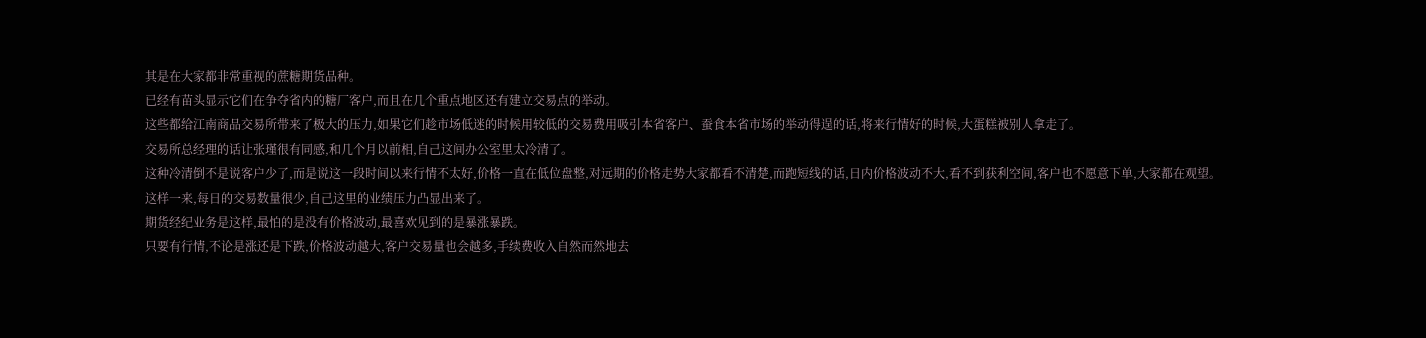其是在大家都非常重视的蔗糖期货品种。
已经有苗头显示它们在争夺省内的糖厂客户,而且在几个重点地区还有建立交易点的举动。
这些都给江南商品交易所带来了极大的压力,如果它们趁市场低迷的时候用较低的交易费用吸引本省客户、蚕食本省市场的举动得逞的话,将来行情好的时候,大蛋糕被别人拿走了。
交易所总经理的话让张瑾很有同感,和几个月以前相,自己这间办公室里太冷清了。
这种冷清倒不是说客户少了,而是说这一段时间以来行情不太好,价格一直在低位盘整,对远期的价格走势大家都看不清楚,而跑短线的话,日内价格波动不大,看不到获利空间,客户也不愿意下单,大家都在观望。
这样一来,每日的交易数量很少,自己这里的业绩压力凸显出来了。
期货经纪业务是这样,最怕的是没有价格波动,最喜欢见到的是暴涨暴跌。
只要有行情,不论是涨还是下跌,价格波动越大,客户交易量也会越多,手续费收入自然而然地去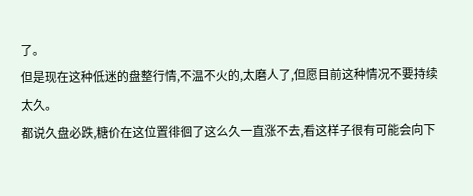了。
但是现在这种低迷的盘整行情,不温不火的,太磨人了,但愿目前这种情况不要持续太久。
都说久盘必跌,糖价在这位置徘徊了这么久一直涨不去,看这样子很有可能会向下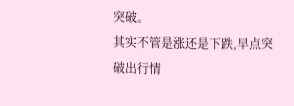突破。
其实不管是涨还是下跌,早点突破出行情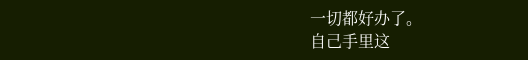一切都好办了。
自己手里这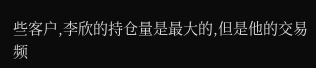些客户,李欣的持仓量是最大的,但是他的交易频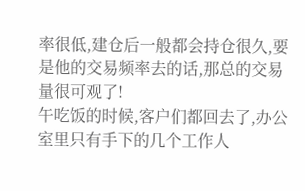率很低,建仓后一般都会持仓很久,要是他的交易频率去的话,那总的交易量很可观了!
午吃饭的时候,客户们都回去了,办公室里只有手下的几个工作人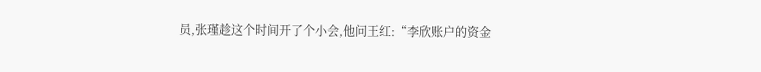员,张瑾趁这个时间开了个小会,他问王红:“李欣账户的资金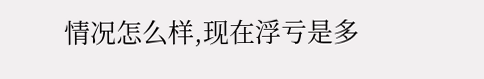情况怎么样,现在浮亏是多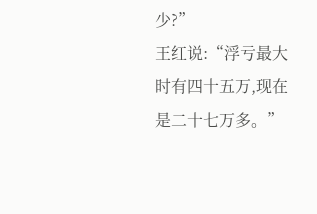少?”
王红说:“浮亏最大时有四十五万,现在是二十七万多。”